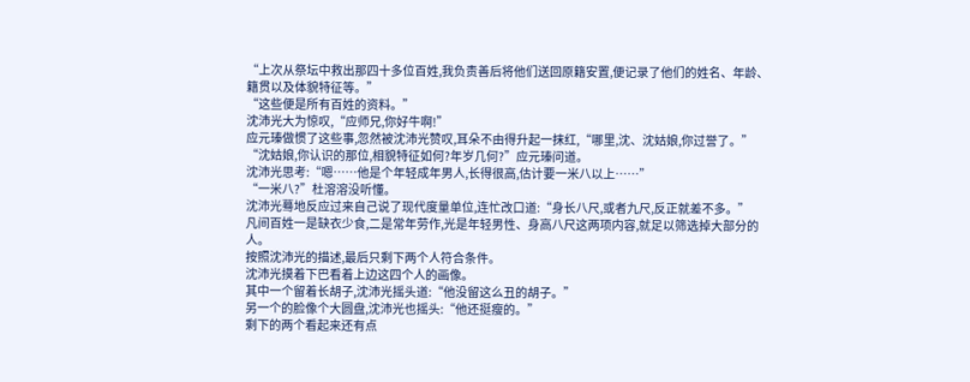“上次从祭坛中救出那四十多位百姓,我负责善后将他们送回原籍安置,便记录了他们的姓名、年龄、籍贯以及体貌特征等。”
“这些便是所有百姓的资料。”
沈沛光大为惊叹,“应师兄,你好牛啊!”
应元瑧做惯了这些事,忽然被沈沛光赞叹,耳朵不由得升起一抹红,“哪里,沈、沈姑娘,你过誉了。”
“沈姑娘,你认识的那位,相貌特征如何?年岁几何?”应元瑧问道。
沈沛光思考:“嗯……他是个年轻成年男人,长得很高,估计要一米八以上……”
“一米八?”杜溶溶没听懂。
沈沛光蓦地反应过来自己说了现代度量单位,连忙改口道:“身长八尺,或者九尺,反正就差不多。”
凡间百姓一是缺衣少食,二是常年劳作,光是年轻男性、身高八尺这两项内容,就足以筛选掉大部分的人。
按照沈沛光的描述,最后只剩下两个人符合条件。
沈沛光摸着下巴看着上边这四个人的画像。
其中一个留着长胡子,沈沛光摇头道:“他没留这么丑的胡子。”
另一个的脸像个大圆盘,沈沛光也摇头:“他还挺瘦的。”
剩下的两个看起来还有点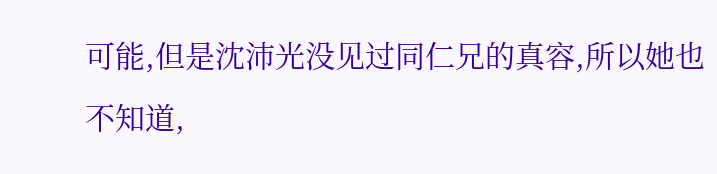可能,但是沈沛光没见过同仁兄的真容,所以她也不知道,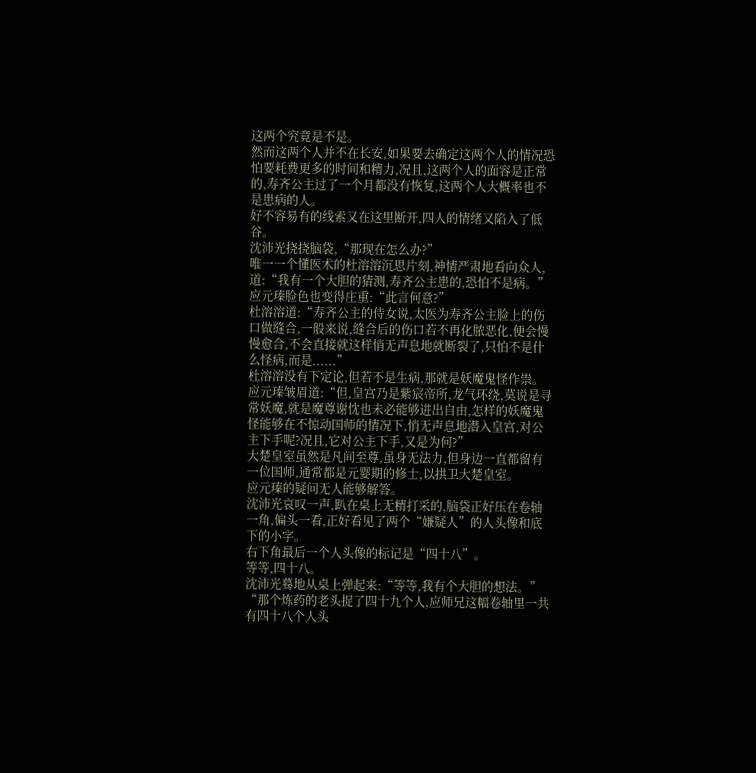这两个究竟是不是。
然而这两个人并不在长安,如果要去确定这两个人的情况恐怕要耗费更多的时间和精力,况且,这两个人的面容是正常的,寿齐公主过了一个月都没有恢复,这两个人大概率也不是患病的人。
好不容易有的线索又在这里断开,四人的情绪又陷入了低谷。
沈沛光挠挠脑袋,“那现在怎么办?”
唯一一个懂医术的杜溶溶沉思片刻,神情严肃地看向众人,道:“我有一个大胆的猜测,寿齐公主患的,恐怕不是病。”
应元瑧脸色也变得庄重:“此言何意?”
杜溶溶道:“寿齐公主的侍女说,太医为寿齐公主脸上的伤口做缝合,一般来说,缝合后的伤口若不再化脓恶化,便会慢慢愈合,不会直接就这样悄无声息地就断裂了,只怕不是什么怪病,而是......”
杜溶溶没有下定论,但若不是生病,那就是妖魔鬼怪作祟。
应元瑧皱眉道:“但,皇宫乃是紫宸帝所,龙气环绕,莫说是寻常妖魔,就是魔尊谢忱也未必能够进出自由,怎样的妖魔鬼怪能够在不惊动国师的情况下,悄无声息地潜入皇宫,对公主下手呢?况且,它对公主下手,又是为何?”
大楚皇室虽然是凡间至尊,虽身无法力,但身边一直都留有一位国师,通常都是元婴期的修士,以拱卫大楚皇室。
应元瑧的疑问无人能够解答。
沈沛光哀叹一声,趴在桌上无精打采的,脑袋正好压在卷轴一角,偏头一看,正好看见了两个“嫌疑人”的人头像和底下的小字。
右下角最后一个人头像的标记是“四十八”。
等等,四十八。
沈沛光蓦地从桌上弹起来:“等等,我有个大胆的想法。”
“那个炼药的老头捉了四十九个人,应师兄这幅卷轴里一共有四十八个人头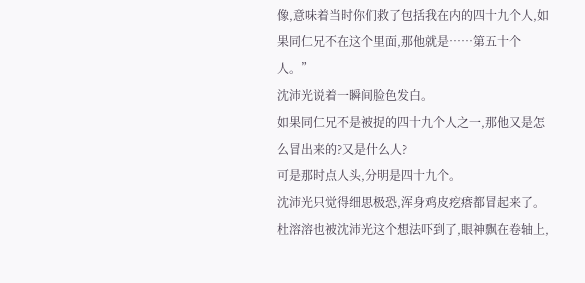像,意味着当时你们救了包括我在内的四十九个人,如果同仁兄不在这个里面,那他就是……第五十个人。”
沈沛光说着一瞬间脸色发白。
如果同仁兄不是被捉的四十九个人之一,那他又是怎么冒出来的?又是什么人?
可是那时点人头,分明是四十九个。
沈沛光只觉得细思极恐,浑身鸡皮疙瘩都冒起来了。
杜溶溶也被沈沛光这个想法吓到了,眼神飘在卷轴上,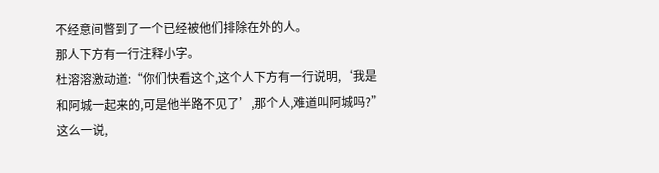不经意间瞥到了一个已经被他们排除在外的人。
那人下方有一行注释小字。
杜溶溶激动道:“你们快看这个,这个人下方有一行说明,‘我是和阿城一起来的,可是他半路不见了’,那个人,难道叫阿城吗?”
这么一说,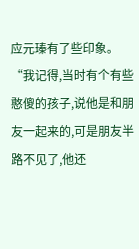应元瑧有了些印象。
“我记得,当时有个有些憨傻的孩子,说他是和朋友一起来的,可是朋友半路不见了,他还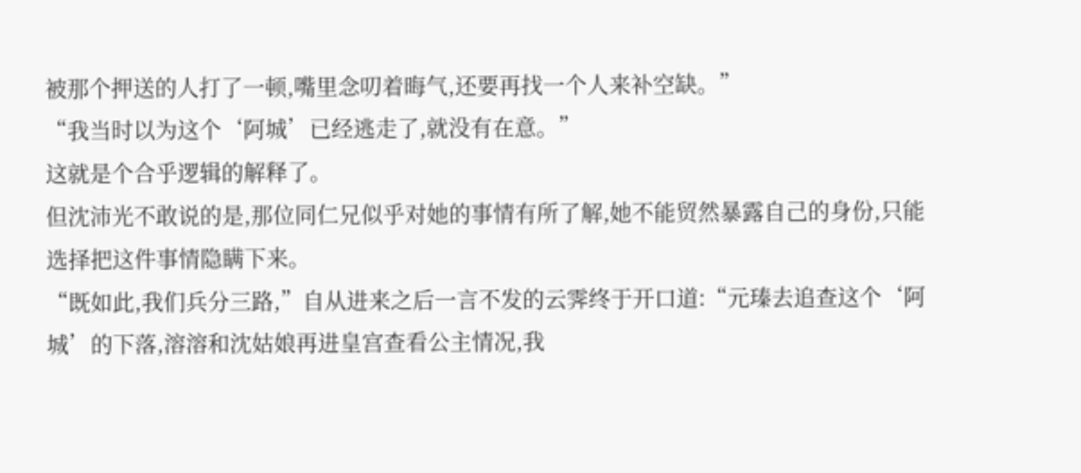被那个押送的人打了一顿,嘴里念叨着晦气,还要再找一个人来补空缺。”
“我当时以为这个‘阿城’已经逃走了,就没有在意。”
这就是个合乎逻辑的解释了。
但沈沛光不敢说的是,那位同仁兄似乎对她的事情有所了解,她不能贸然暴露自己的身份,只能选择把这件事情隐瞒下来。
“既如此,我们兵分三路,”自从进来之后一言不发的云霁终于开口道:“元瑧去追查这个‘阿城’的下落,溶溶和沈姑娘再进皇宫查看公主情况,我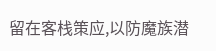留在客栈策应,以防魔族潜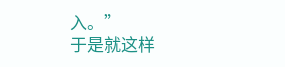入。”
于是就这样